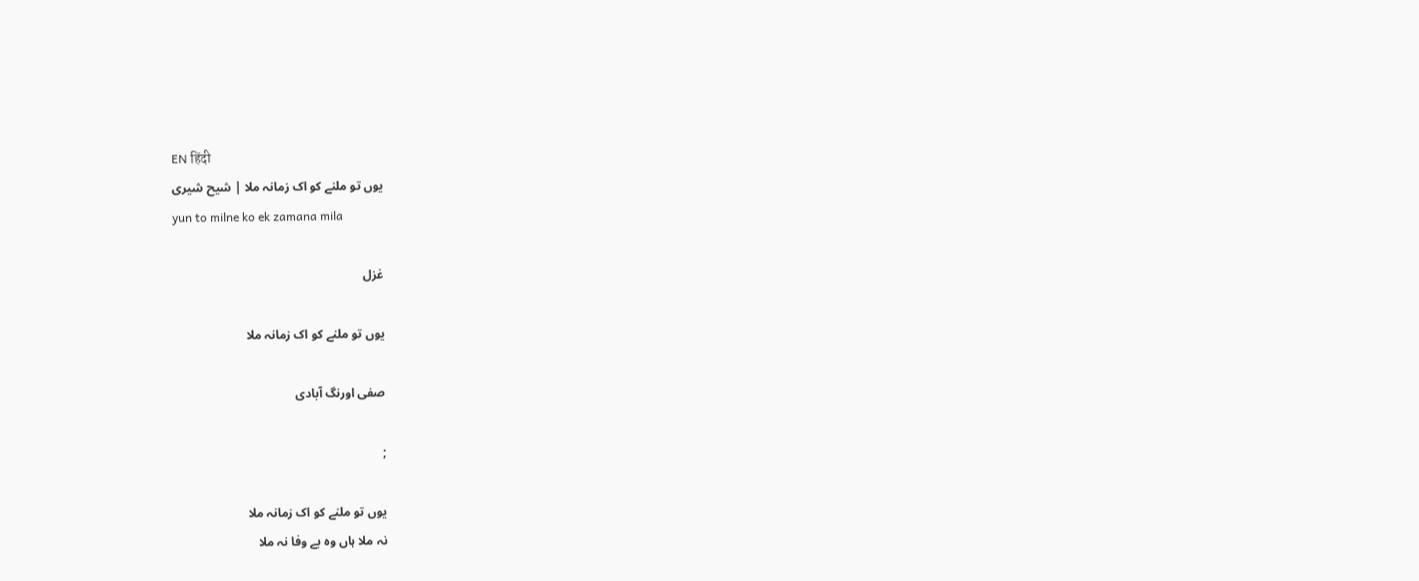EN हिंदी
یوں تو ملنے کو اک زمانہ ملا | شیح شیری
yun to milne ko ek zamana mila

غزل

یوں تو ملنے کو اک زمانہ ملا

صفی اورنگ آبادی

;

یوں تو ملنے کو اک زمانہ ملا
نہ ملا ہاں وہ بے وفا نہ ملا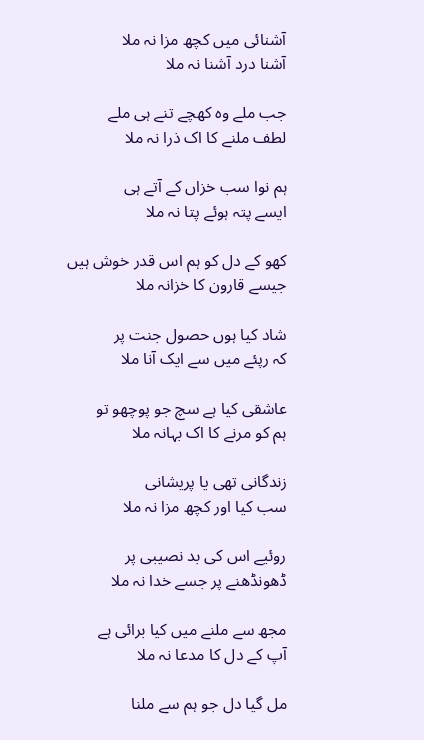آشنائی میں کچھ مزا نہ ملا
آشنا درد آشنا نہ ملا

جب ملے وہ کھچے تنے ہی ملے
لطف ملنے کا اک ذرا نہ ملا

ہم نوا سب خزاں کے آتے ہی
ایسے پتہ ہوئے پتا نہ ملا

کھو کے دل کو ہم اس قدر خوش ہیں
جیسے قارون کا خزانہ ملا

شاد کیا ہوں حصول جنت پر
کہ رپئے میں سے ایک آنا ملا

عاشقی کیا ہے سچ جو پوچھو تو
ہم کو مرنے کا اک بہانہ ملا

زندگانی تھی یا پریشانی
سب کیا اور کچھ مزا نہ ملا

روئیے اس کی بد نصیبی پر
ڈھونڈھنے پر جسے خدا نہ ملا

مجھ سے ملنے میں کیا برائی ہے
آپ کے دل کا مدعا نہ ملا

مل گیا دل جو ہم سے ملنا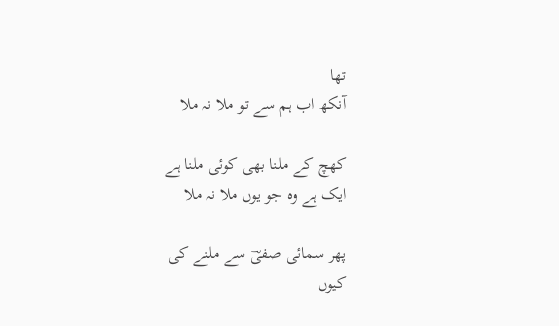تھا
آنکھ اب ہم سے تو ملا نہ ملا

کھچ کے ملنا بھی کوئی ملنا ہے
ایک ہے وہ جو یوں ملا نہ ملا

پھر سمائی صفیؔ سے ملنے کی
کیوں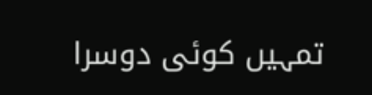تمہیں کوئی دوسرا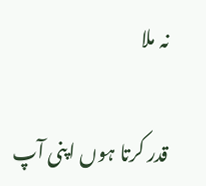نہ ملا

قدر کرتا ہوں اپنی آپ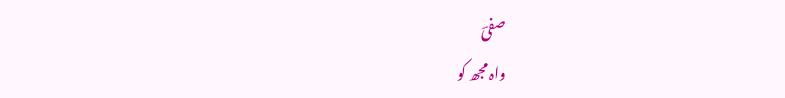صفیؔ
واہ مجھ کو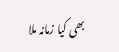بھی کیا زمانہ ملا